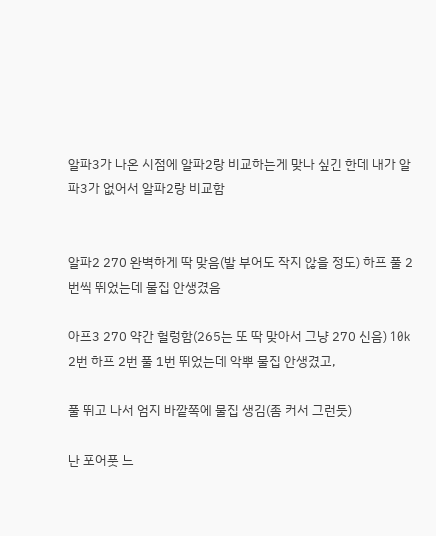알파3가 나온 시점에 알파2랑 비교하는게 맞나 싶긴 한데 내가 알파3가 없어서 알파2랑 비교함


알파2 270 완벽하게 딱 맞음(발 부어도 작지 않을 정도) 하프 풀 2번씩 뛰었는데 물집 안생겼음

아프3 270 약간 헐렁함(265는 또 딱 맞아서 그냥 270 신음) 10k 2번 하프 2번 풀 1번 뛰었는데 악뿌 물집 안생겼고,

풀 뛰고 나서 엄지 바깥쪽에 물집 생김(좀 커서 그런듯)

난 포어풋 느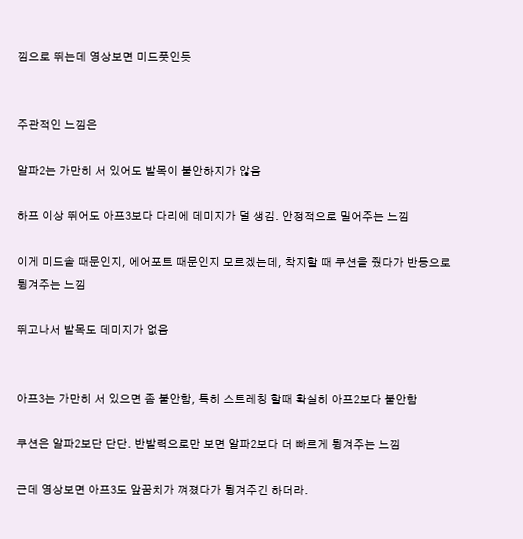낌으로 뛰는데 영상보면 미드풋인듯


주관적인 느낌은

알파2는 가만히 서 있어도 발목이 불안하지가 않음

하프 이상 뛰어도 아프3보다 다리에 데미지가 덜 생김. 안정적으로 밀어주는 느낌

이게 미드솔 때문인지, 에어포트 때문인지 모르겠는데, 착지할 때 쿠션을 줬다가 반동으로 튕겨주는 느낌

뛰고나서 발목도 데미지가 없음


아프3는 가만히 서 있으면 좀 불안함, 특히 스트레칭 할때 확실히 아프2보다 불안함

쿠션은 알파2보단 단단. 반발력으로만 보면 알파2보다 더 빠르게 튕겨주는 느낌

근데 영상보면 아프3도 앞꿈치가 껴졌다가 튕겨주긴 하더라.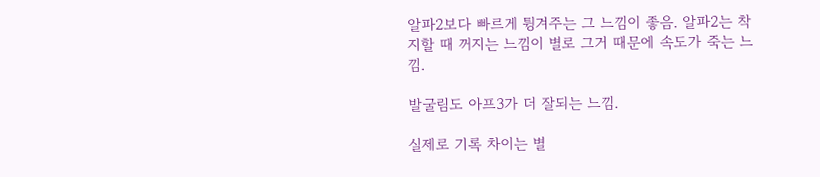알파2보다 빠르게 튕겨주는 그 느낌이 좋음. 알파2는 착지할 때 꺼지는 느낌이 별로 그거 때문에 속도가 죽는 느낌.

발굴림도 아프3가 더 잘되는 느낌.

실제로 기록 차이는 별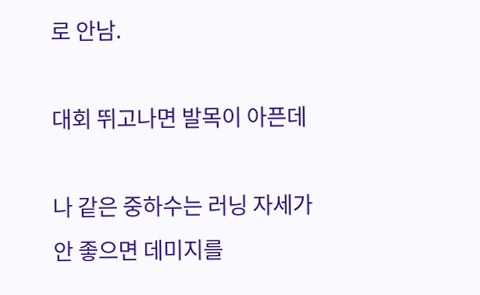로 안남.

대회 뛰고나면 발목이 아픈데

나 같은 중하수는 러닝 자세가 안 좋으면 데미지를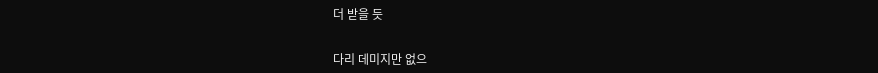더 받을 듯


다리 데미지만 없으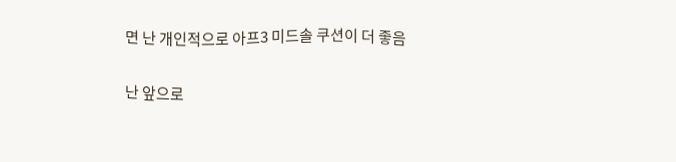면 난 개인적으로 아프3 미드솔 쿠션이 더 좋음

난 앞으로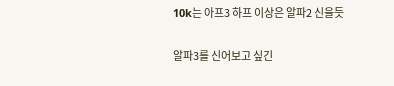10k는 아프3 하프 이상은 알파2 신을듯

알파3를 신어보고 싶긴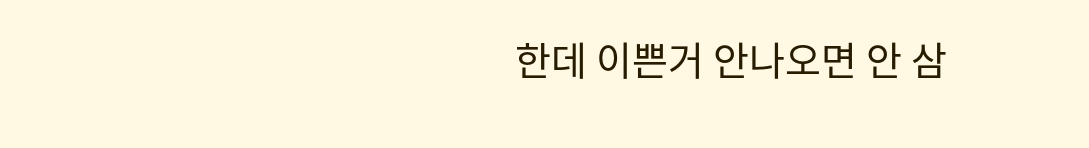한데 이쁜거 안나오면 안 삼